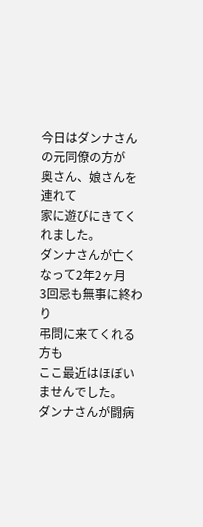今日はダンナさんの元同僚の方が
奥さん、娘さんを連れて
家に遊びにきてくれました。
ダンナさんが亡くなって2年2ヶ月
3回忌も無事に終わり
弔問に来てくれる方も
ここ最近はほぼいませんでした。
ダンナさんが闘病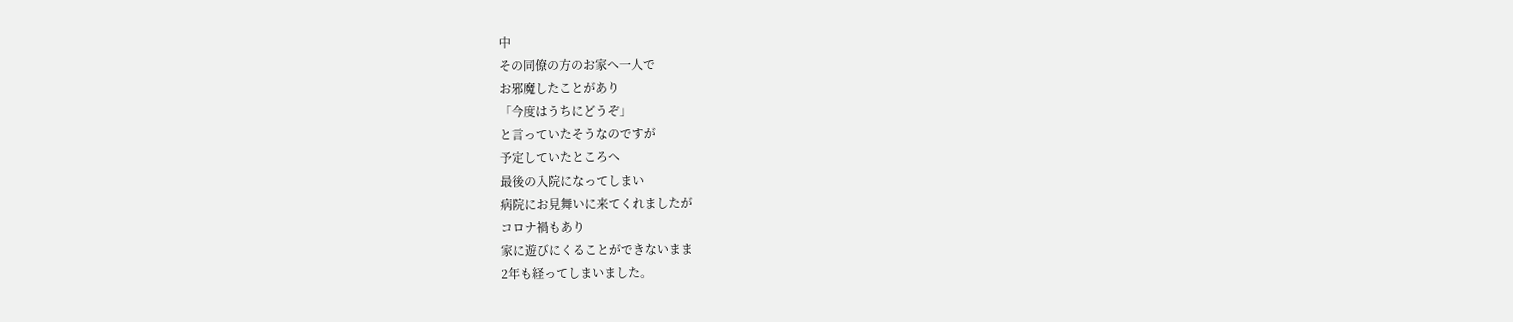中
その同僚の方のお家へ一人で
お邪魔したことがあり
「今度はうちにどうぞ」
と言っていたそうなのですが
予定していたところへ
最後の入院になってしまい
病院にお見舞いに来てくれましたが
コロナ禍もあり
家に遊びにくることができないまま
2年も経ってしまいました。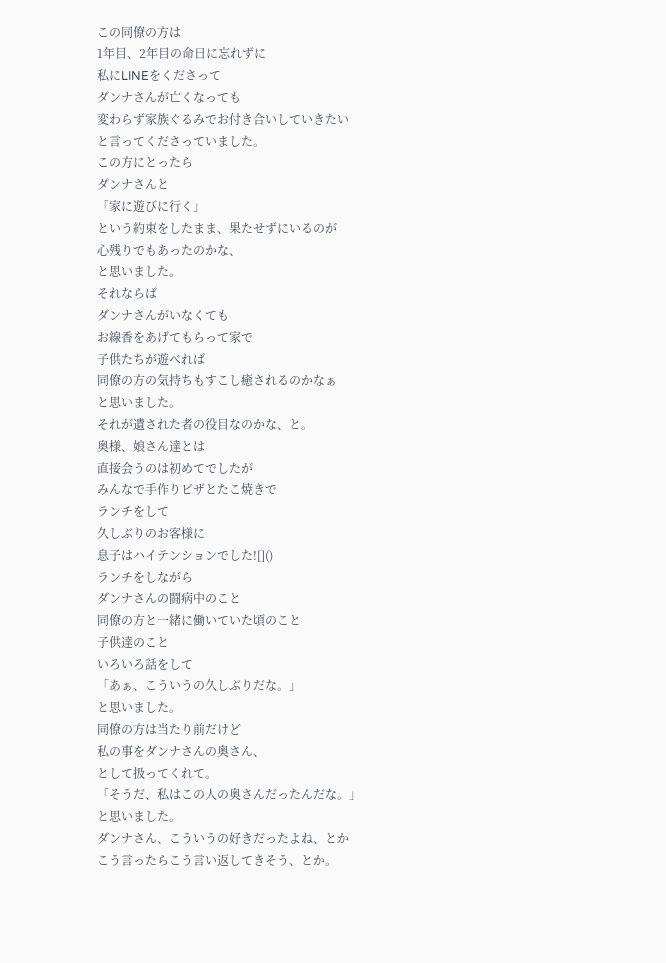この同僚の方は
1年目、2年目の命日に忘れずに
私にLINEをくださって
ダンナさんが亡くなっても
変わらず家族ぐるみでお付き合いしていきたい
と言ってくださっていました。
この方にとったら
ダンナさんと
「家に遊びに行く」
という約束をしたまま、果たせずにいるのが
心残りでもあったのかな、
と思いました。
それならば
ダンナさんがいなくても
お線香をあげてもらって家で
子供たちが遊べれば
同僚の方の気持ちもすこし癒されるのかなぁ
と思いました。
それが遺された者の役目なのかな、と。
奥様、娘さん達とは
直接会うのは初めてでしたが
みんなで手作りピザとたこ焼きで
ランチをして
久しぶりのお客様に
息子はハイテンションでした![]()
ランチをしながら
ダンナさんの闘病中のこと
同僚の方と一緒に働いていた頃のこと
子供達のこと
いろいろ話をして
「あぁ、こういうの久しぶりだな。」
と思いました。
同僚の方は当たり前だけど
私の事をダンナさんの奥さん、
として扱ってくれて。
「そうだ、私はこの人の奥さんだったんだな。」
と思いました。
ダンナさん、こういうの好きだったよね、とか
こう言ったらこう言い返してきそう、とか。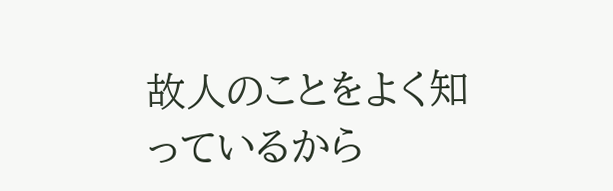故人のことをよく知っているから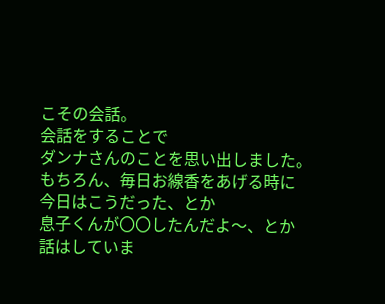こその会話。
会話をすることで
ダンナさんのことを思い出しました。
もちろん、毎日お線香をあげる時に
今日はこうだった、とか
息子くんが〇〇したんだよ〜、とか
話はしていま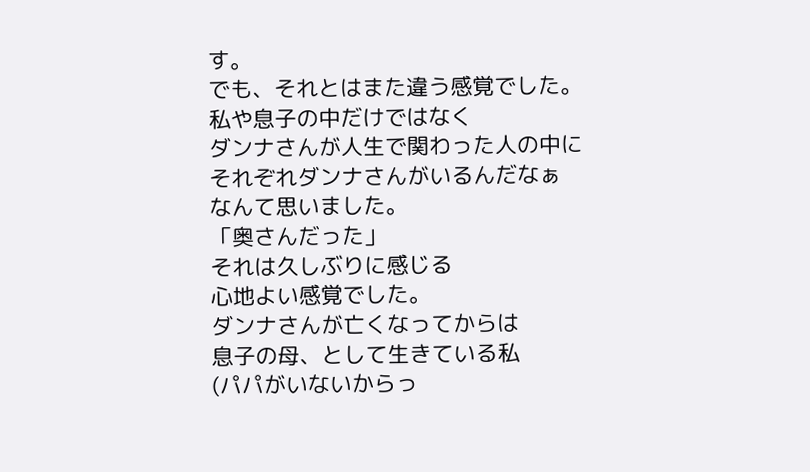す。
でも、それとはまた違う感覚でした。
私や息子の中だけではなく
ダンナさんが人生で関わった人の中に
それぞれダンナさんがいるんだなぁ
なんて思いました。
「奥さんだった」
それは久しぶりに感じる
心地よい感覚でした。
ダンナさんが亡くなってからは
息子の母、として生きている私
(パパがいないからっ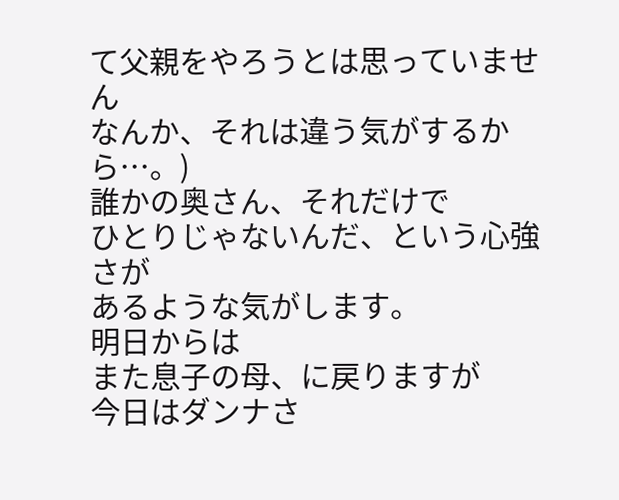て父親をやろうとは思っていません
なんか、それは違う気がするから…。)
誰かの奥さん、それだけで
ひとりじゃないんだ、という心強さが
あるような気がします。
明日からは
また息子の母、に戻りますが
今日はダンナさ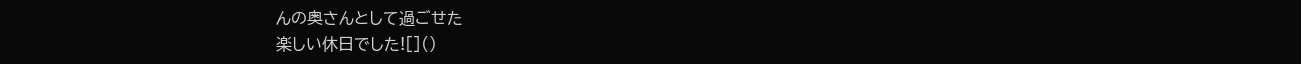んの奥さんとして過ごせた
楽しい休日でした![]()